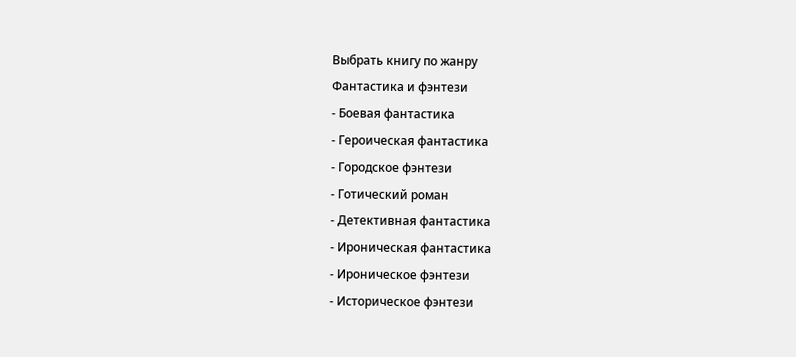Выбрать книгу по жанру
Фантастика и фэнтези
- Боевая фантастика
- Героическая фантастика
- Городское фэнтези
- Готический роман
- Детективная фантастика
- Ироническая фантастика
- Ироническое фэнтези
- Историческое фэнтези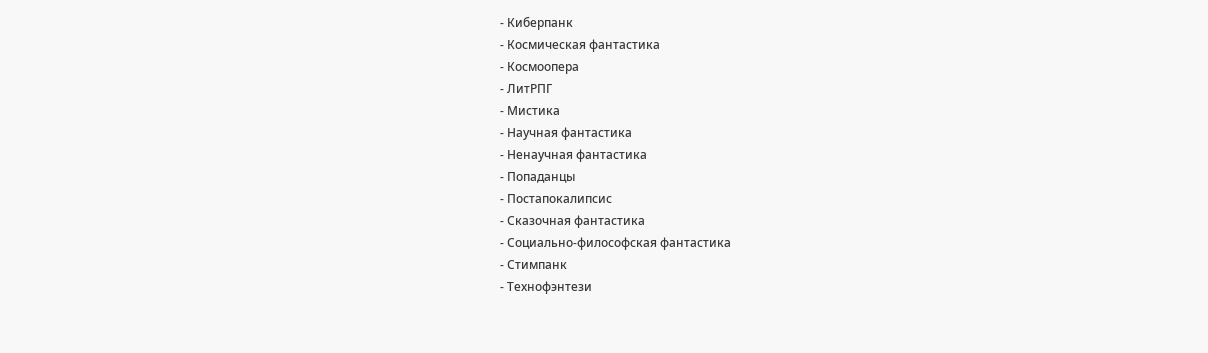- Киберпанк
- Космическая фантастика
- Космоопера
- ЛитРПГ
- Мистика
- Научная фантастика
- Ненаучная фантастика
- Попаданцы
- Постапокалипсис
- Сказочная фантастика
- Социально-философская фантастика
- Стимпанк
- Технофэнтези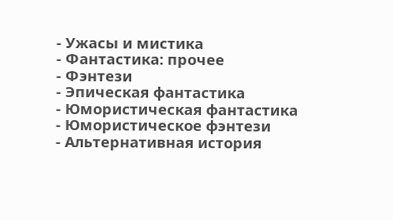- Ужасы и мистика
- Фантастика: прочее
- Фэнтези
- Эпическая фантастика
- Юмористическая фантастика
- Юмористическое фэнтези
- Альтернативная история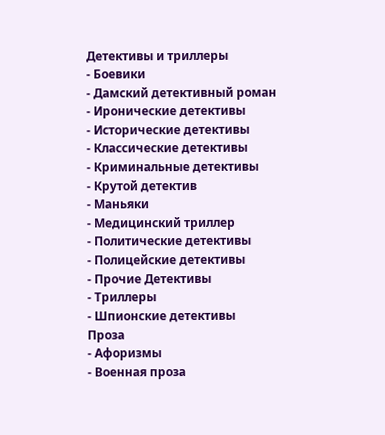Детективы и триллеры
- Боевики
- Дамский детективный роман
- Иронические детективы
- Исторические детективы
- Классические детективы
- Криминальные детективы
- Крутой детектив
- Маньяки
- Медицинский триллер
- Политические детективы
- Полицейские детективы
- Прочие Детективы
- Триллеры
- Шпионские детективы
Проза
- Афоризмы
- Военная проза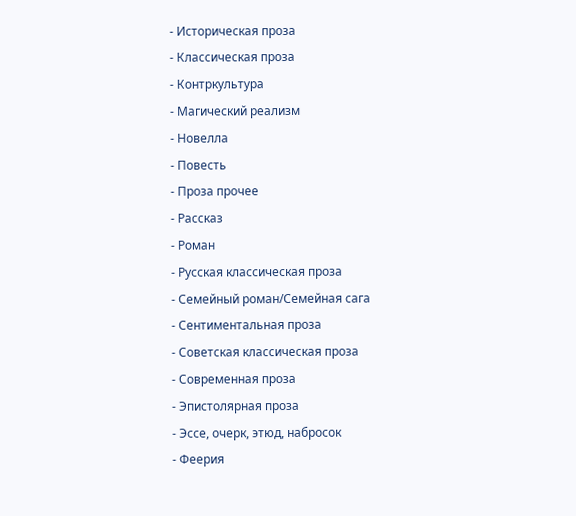- Историческая проза
- Классическая проза
- Контркультура
- Магический реализм
- Новелла
- Повесть
- Проза прочее
- Рассказ
- Роман
- Русская классическая проза
- Семейный роман/Семейная сага
- Сентиментальная проза
- Советская классическая проза
- Современная проза
- Эпистолярная проза
- Эссе, очерк, этюд, набросок
- Феерия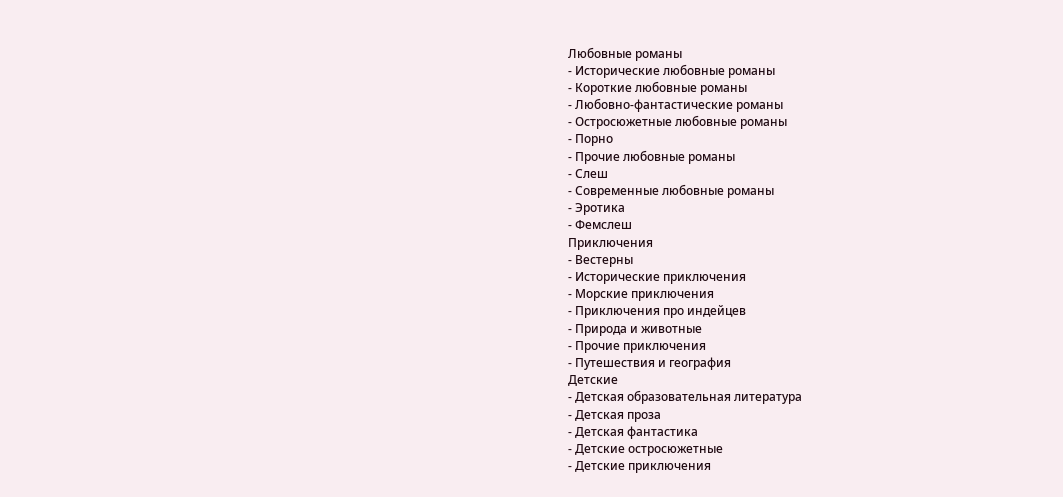Любовные романы
- Исторические любовные романы
- Короткие любовные романы
- Любовно-фантастические романы
- Остросюжетные любовные романы
- Порно
- Прочие любовные романы
- Слеш
- Современные любовные романы
- Эротика
- Фемслеш
Приключения
- Вестерны
- Исторические приключения
- Морские приключения
- Приключения про индейцев
- Природа и животные
- Прочие приключения
- Путешествия и география
Детские
- Детская образовательная литература
- Детская проза
- Детская фантастика
- Детские остросюжетные
- Детские приключения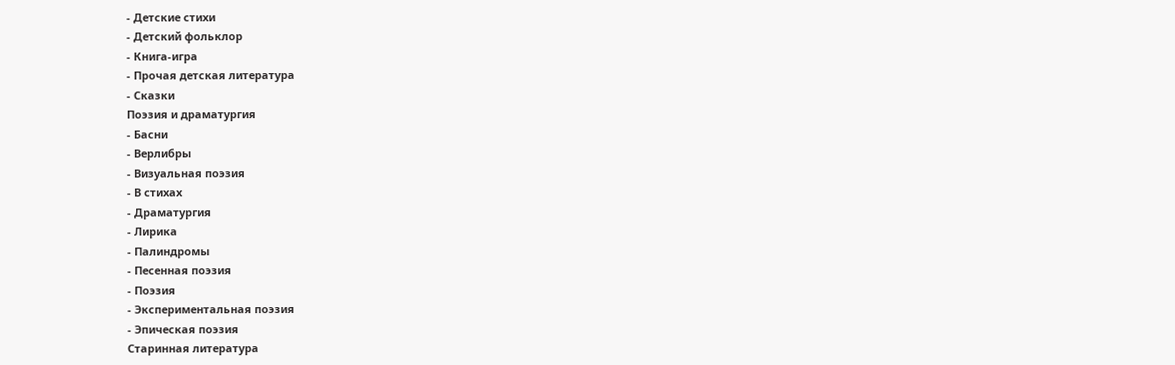- Детские стихи
- Детский фольклор
- Книга-игра
- Прочая детская литература
- Сказки
Поэзия и драматургия
- Басни
- Верлибры
- Визуальная поэзия
- В стихах
- Драматургия
- Лирика
- Палиндромы
- Песенная поэзия
- Поэзия
- Экспериментальная поэзия
- Эпическая поэзия
Старинная литература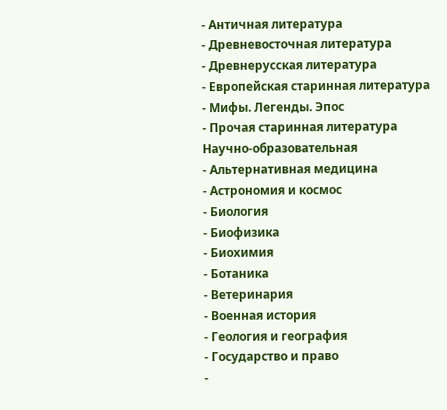- Античная литература
- Древневосточная литература
- Древнерусская литература
- Европейская старинная литература
- Мифы. Легенды. Эпос
- Прочая старинная литература
Научно-образовательная
- Альтернативная медицина
- Астрономия и космос
- Биология
- Биофизика
- Биохимия
- Ботаника
- Ветеринария
- Военная история
- Геология и география
- Государство и право
-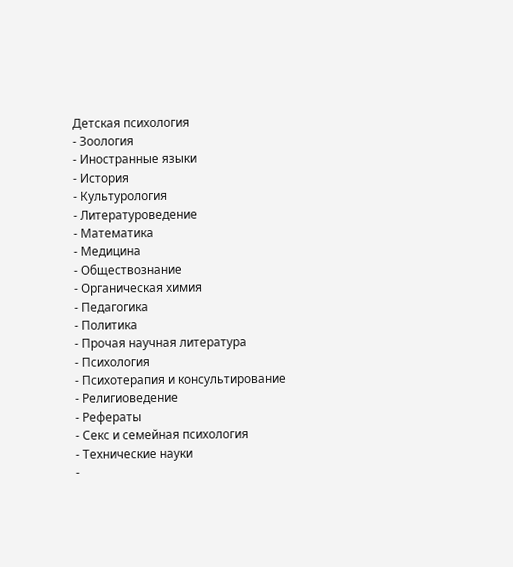Детская психология
- Зоология
- Иностранные языки
- История
- Культурология
- Литературоведение
- Математика
- Медицина
- Обществознание
- Органическая химия
- Педагогика
- Политика
- Прочая научная литература
- Психология
- Психотерапия и консультирование
- Религиоведение
- Рефераты
- Секс и семейная психология
- Технические науки
-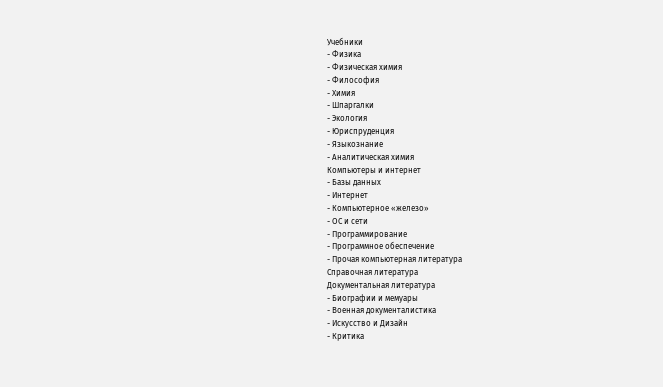Учебники
- Физика
- Физическая химия
- Философия
- Химия
- Шпаргалки
- Экология
- Юриспруденция
- Языкознание
- Аналитическая химия
Компьютеры и интернет
- Базы данных
- Интернет
- Компьютерное «железо»
- ОС и сети
- Программирование
- Программное обеспечение
- Прочая компьютерная литература
Справочная литература
Документальная литература
- Биографии и мемуары
- Военная документалистика
- Искусство и Дизайн
- Критика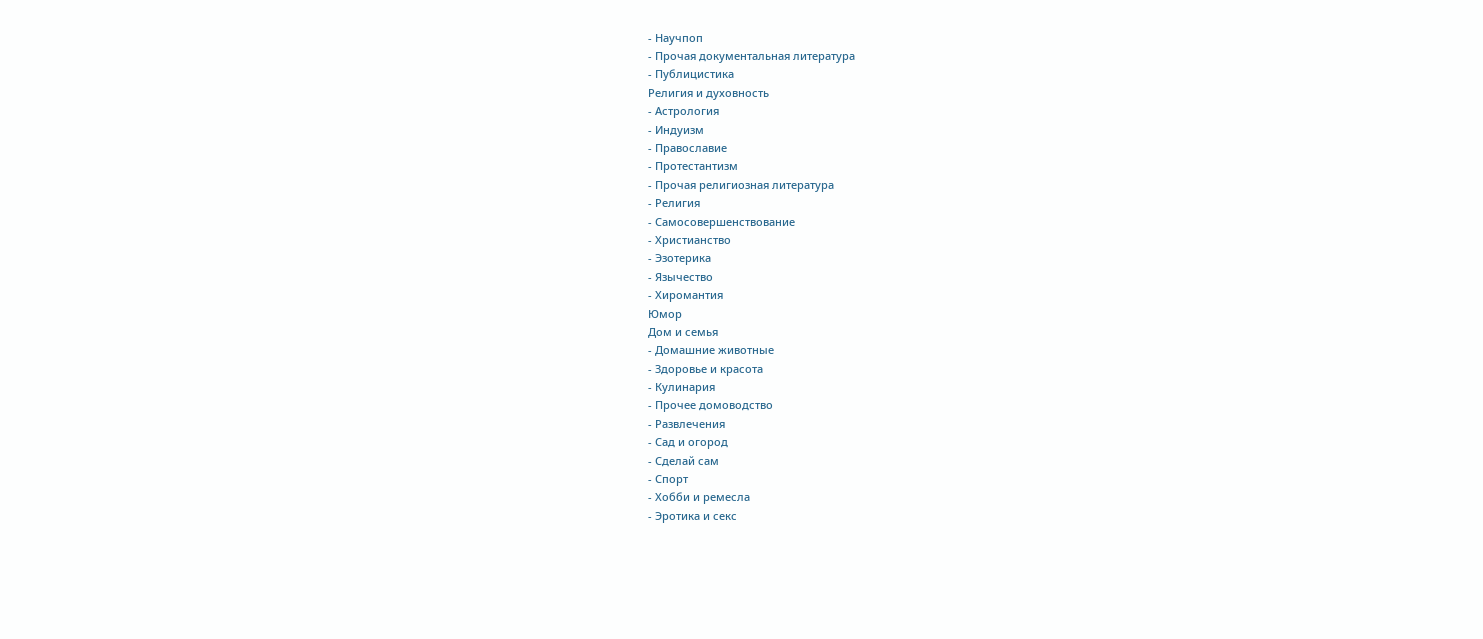- Научпоп
- Прочая документальная литература
- Публицистика
Религия и духовность
- Астрология
- Индуизм
- Православие
- Протестантизм
- Прочая религиозная литература
- Религия
- Самосовершенствование
- Христианство
- Эзотерика
- Язычество
- Хиромантия
Юмор
Дом и семья
- Домашние животные
- Здоровье и красота
- Кулинария
- Прочее домоводство
- Развлечения
- Сад и огород
- Сделай сам
- Спорт
- Хобби и ремесла
- Эротика и секс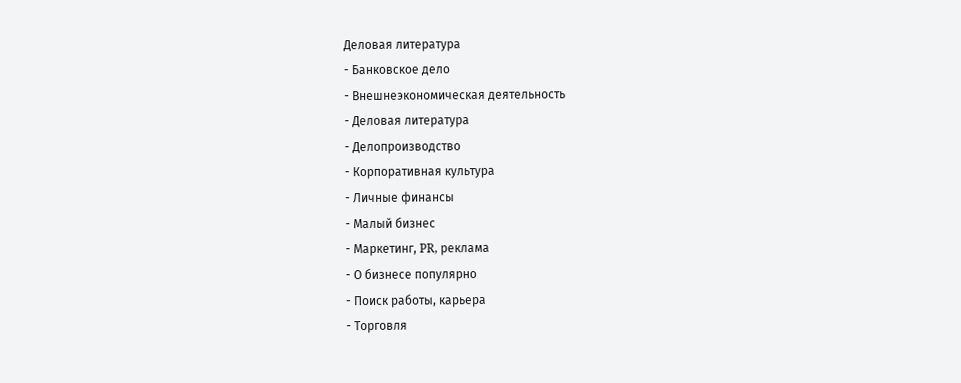Деловая литература
- Банковское дело
- Внешнеэкономическая деятельность
- Деловая литература
- Делопроизводство
- Корпоративная культура
- Личные финансы
- Малый бизнес
- Маркетинг, PR, реклама
- О бизнесе популярно
- Поиск работы, карьера
- Торговля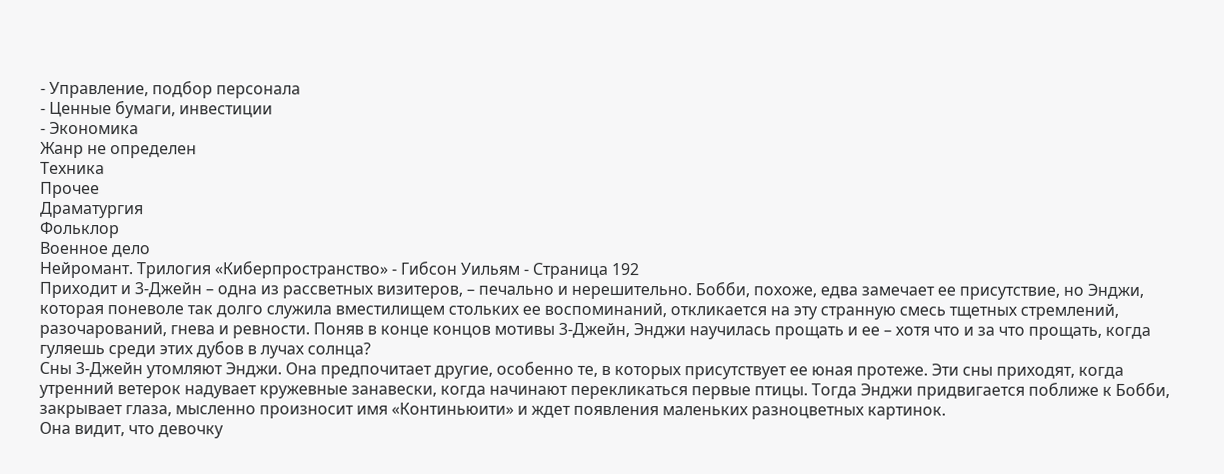- Управление, подбор персонала
- Ценные бумаги, инвестиции
- Экономика
Жанр не определен
Техника
Прочее
Драматургия
Фольклор
Военное дело
Нейромант. Трилогия «Киберпространство» - Гибсон Уильям - Страница 192
Приходит и 3-Джейн – одна из рассветных визитеров, – печально и нерешительно. Бобби, похоже, едва замечает ее присутствие, но Энджи, которая поневоле так долго служила вместилищем стольких ее воспоминаний, откликается на эту странную смесь тщетных стремлений, разочарований, гнева и ревности. Поняв в конце концов мотивы 3-Джейн, Энджи научилась прощать и ее – хотя что и за что прощать, когда гуляешь среди этих дубов в лучах солнца?
Сны 3-Джейн утомляют Энджи. Она предпочитает другие, особенно те, в которых присутствует ее юная протеже. Эти сны приходят, когда утренний ветерок надувает кружевные занавески, когда начинают перекликаться первые птицы. Тогда Энджи придвигается поближе к Бобби, закрывает глаза, мысленно произносит имя «Континьюити» и ждет появления маленьких разноцветных картинок.
Она видит, что девочку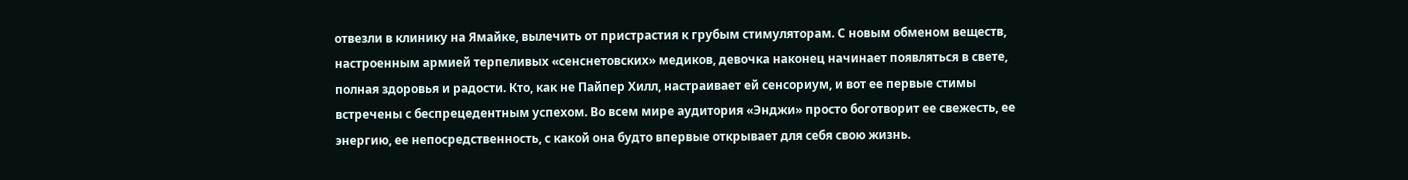отвезли в клинику на Ямайке, вылечить от пристрастия к грубым стимуляторам. С новым обменом веществ, настроенным армией терпеливых «сенснетовских» медиков, девочка наконец начинает появляться в свете, полная здоровья и радости. Кто, как не Пайпер Хилл, настраивает ей сенсориум, и вот ее первые стимы встречены с беспрецедентным успехом. Во всем мире аудитория «Энджи» просто боготворит ее свежесть, ее энергию, ее непосредственность, с какой она будто впервые открывает для себя свою жизнь.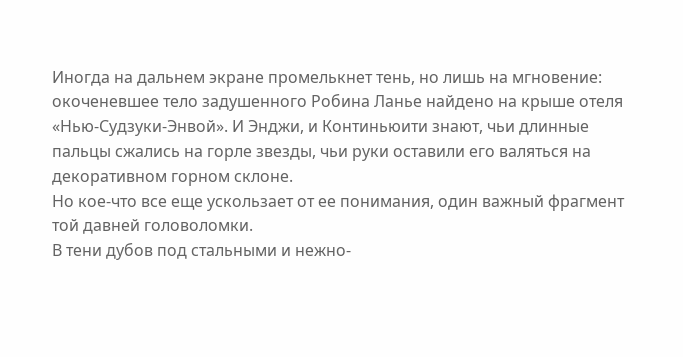Иногда на дальнем экране промелькнет тень, но лишь на мгновение: окоченевшее тело задушенного Робина Ланье найдено на крыше отеля «Нью-Судзуки-Энвой». И Энджи, и Континьюити знают, чьи длинные пальцы сжались на горле звезды, чьи руки оставили его валяться на декоративном горном склоне.
Но кое-что все еще ускользает от ее понимания, один важный фрагмент той давней головоломки.
В тени дубов под стальными и нежно-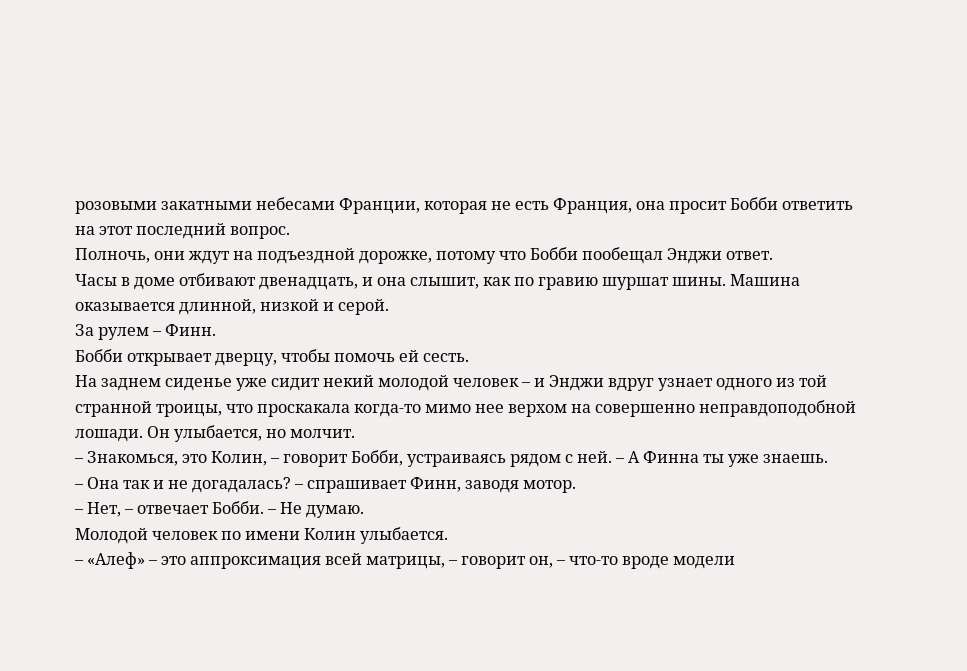розовыми закатными небесами Франции, которая не есть Франция, она просит Бобби ответить на этот последний вопрос.
Полночь, они ждут на подъездной дорожке, потому что Бобби пообещал Энджи ответ.
Часы в доме отбивают двенадцать, и она слышит, как по гравию шуршат шины. Машина оказывается длинной, низкой и серой.
За рулем – Финн.
Бобби открывает дверцу, чтобы помочь ей сесть.
На заднем сиденье уже сидит некий молодой человек – и Энджи вдруг узнает одного из той странной троицы, что проскакала когда-то мимо нее верхом на совершенно неправдоподобной лошади. Он улыбается, но молчит.
– Знакомься, это Колин, – говорит Бобби, устраиваясь рядом с ней. – А Финна ты уже знаешь.
– Она так и не догадалась? – спрашивает Финн, заводя мотор.
– Нет, – отвечает Бобби. – Не думаю.
Молодой человек по имени Колин улыбается.
– «Алеф» – это аппроксимация всей матрицы, – говорит он, – что-то вроде модели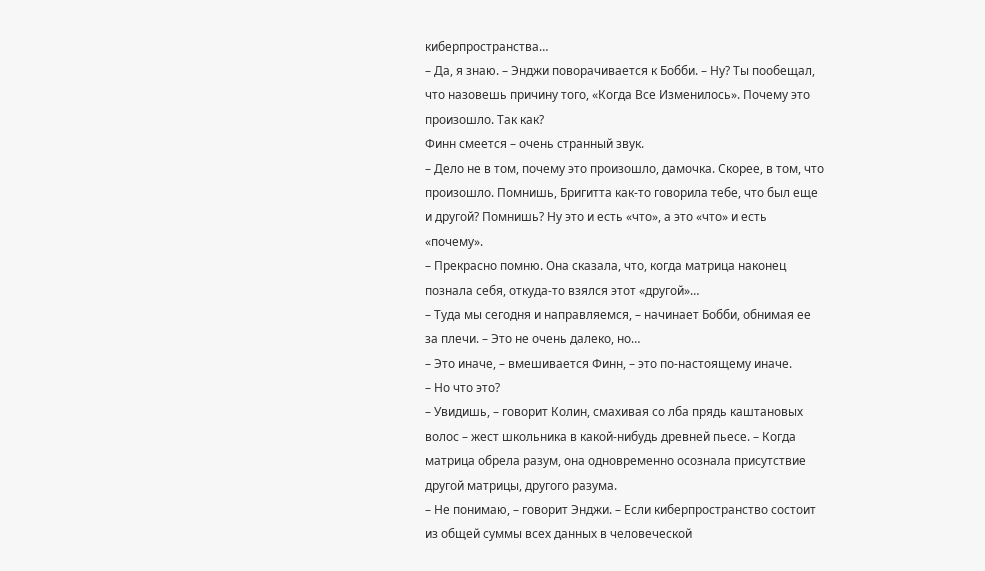киберпространства…
– Да, я знаю. – Энджи поворачивается к Бобби. – Ну? Ты пообещал, что назовешь причину того, «Когда Все Изменилось». Почему это произошло. Так как?
Финн смеется – очень странный звук.
– Дело не в том, почему это произошло, дамочка. Скорее, в том, что произошло. Помнишь, Бригитта как-то говорила тебе, что был еще и другой? Помнишь? Ну это и есть «что», а это «что» и есть «почему».
– Прекрасно помню. Она сказала, что, когда матрица наконец познала себя, откуда-то взялся этот «другой»…
– Туда мы сегодня и направляемся, – начинает Бобби, обнимая ее за плечи. – Это не очень далеко, но…
– Это иначе, – вмешивается Финн, – это по-настоящему иначе.
– Но что это?
– Увидишь, – говорит Колин, смахивая со лба прядь каштановых волос – жест школьника в какой-нибудь древней пьесе. – Когда матрица обрела разум, она одновременно осознала присутствие другой матрицы, другого разума.
– Не понимаю, – говорит Энджи. – Если киберпространство состоит из общей суммы всех данных в человеческой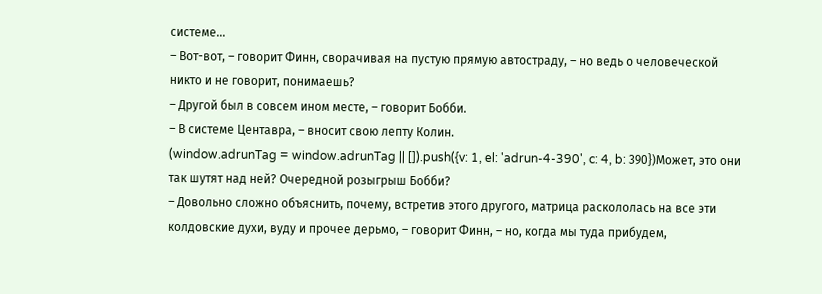системе…
– Вот-вот, – говорит Финн, сворачивая на пустую прямую автостраду, – но ведь о человеческой никто и не говорит, понимаешь?
– Другой был в совсем ином месте, – говорит Бобби.
– В системе Центавра, – вносит свою лепту Колин.
(window.adrunTag = window.adrunTag || []).push({v: 1, el: 'adrun-4-390', c: 4, b: 390})Может, это они так шутят над ней? Очередной розыгрыш Бобби?
– Довольно сложно объяснить, почему, встретив этого другого, матрица раскололась на все эти колдовские духи, вуду и прочее дерьмо, – говорит Финн, – но, когда мы туда прибудем,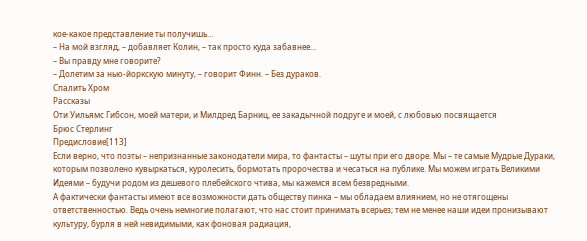кое-какое представление ты получишь…
– На мой взгляд, – добавляет Колин, – так просто куда забавнее…
– Вы правду мне говорите?
– Долетим за нью-йоркскую минуту, – говорит Финн. – Без дураков.
Спалить Хром
Рассказы
Оти Уильямс Гибсон, моей матери, и Милдред Барниц, ее закадычной подруге и моей, с любовью посвящается
Брюс Стерлинг
Предисловие[113]
Если верно, что поэты – непризнанные законодатели мира, то фантасты – шуты при его дворе. Мы – те самые Мудрые Дураки, которым позволено кувыркаться, куролесить, бормотать пророчества и чесаться на публике. Мы можем играть Великими Идеями – будучи родом из дешевого плебейского чтива, мы кажемся всем безвредными.
А фактически фантасты имеют все возможности дать обществу пинка – мы обладаем влиянием, но не отягощены ответственностью. Ведь очень немногие полагают, что нас стоит принимать всерьез; тем не менее наши идеи пронизывают культуру, бурля в ней невидимыми, как фоновая радиация,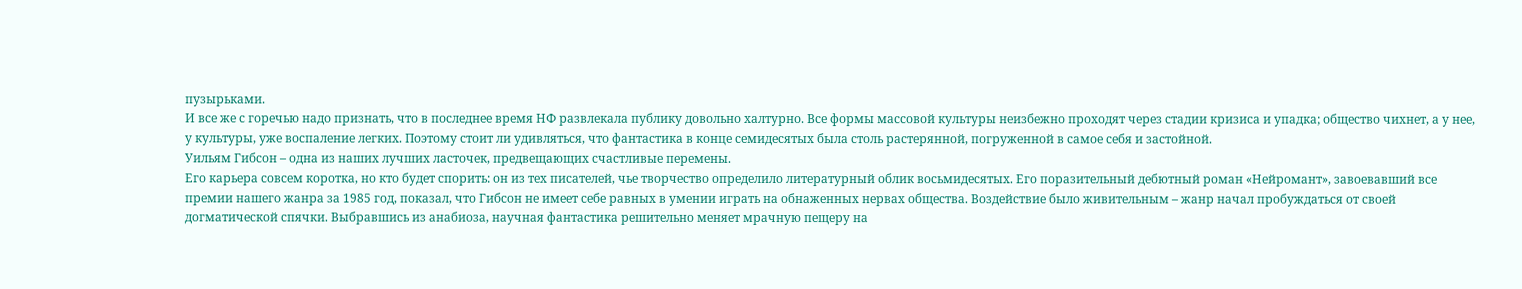пузырьками.
И все же с горечью надо признать, что в последнее время НФ развлекала публику довольно халтурно. Все формы массовой культуры неизбежно проходят через стадии кризиса и упадка; общество чихнет, а у нее, у культуры, уже воспаление легких. Поэтому стоит ли удивляться, что фантастика в конце семидесятых была столь растерянной, погруженной в самое себя и застойной.
Уильям Гибсон – одна из наших лучших ласточек, предвещающих счастливые перемены.
Его карьера совсем коротка, но кто будет спорить: он из тех писателей, чье творчество определило литературный облик восьмидесятых. Его поразительный дебютный роман «Нейромант», завоевавший все премии нашего жанра за 1985 год, показал, что Гибсон не имеет себе равных в умении играть на обнаженных нервах общества. Воздействие было живительным – жанр начал пробуждаться от своей догматической спячки. Выбравшись из анабиоза, научная фантастика решительно меняет мрачную пещеру на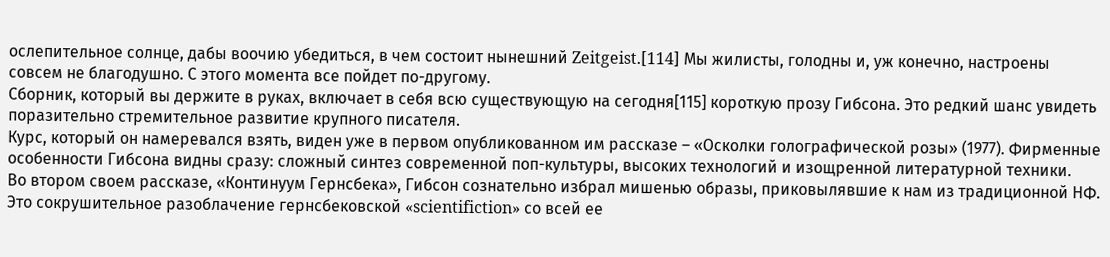ослепительное солнце, дабы воочию убедиться, в чем состоит нынешний Zeitgeist.[114] Мы жилисты, голодны и, уж конечно, настроены совсем не благодушно. С этого момента все пойдет по-другому.
Сборник, который вы держите в руках, включает в себя всю существующую на сегодня[115] короткую прозу Гибсона. Это редкий шанс увидеть поразительно стремительное развитие крупного писателя.
Курс, который он намеревался взять, виден уже в первом опубликованном им рассказе – «Осколки голографической розы» (1977). Фирменные особенности Гибсона видны сразу: сложный синтез современной поп-культуры, высоких технологий и изощренной литературной техники.
Во втором своем рассказе, «Континуум Гернсбека», Гибсон сознательно избрал мишенью образы, приковылявшие к нам из традиционной НФ. Это сокрушительное разоблачение гернсбековской «scientifiction» со всей ее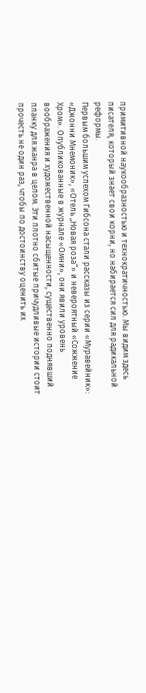примитивной наукообразностью и технократичностью. Мы видим здесь писателя, который знает свои корни, но набирается сил для радикальной реформы.
Первым большим успехом Гибсона стали рассказы из серии «Муравейник»: «Джонни Мнемоник», «Отель „Новая роза“» и невероятный «Сожжение Хром». Опубликованные в журнале «Омни», они явили уровень воображения и художественной насыщенности, существенно поднявший планку для жанра в целом. Эти плотно сбитые причудливые истории стоит прочесть не один раз, чтобы по достоинству оценить их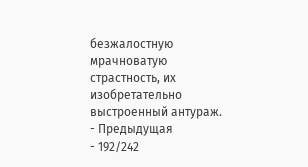безжалостную мрачноватую страстность, их изобретательно выстроенный антураж.
- Предыдущая
- 192/242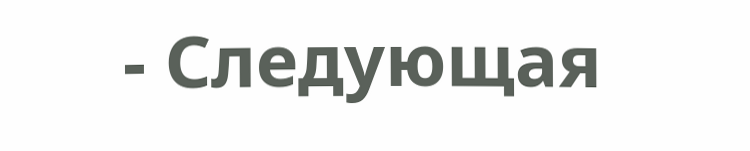- Следующая